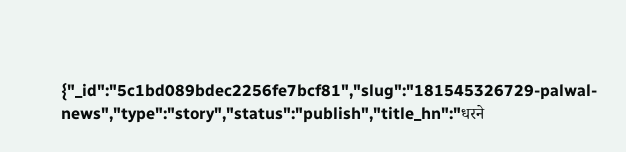{"_id":"5c1bd089bdec2256fe7bcf81","slug":"181545326729-palwal-news","type":"story","status":"publish","title_hn":"धरने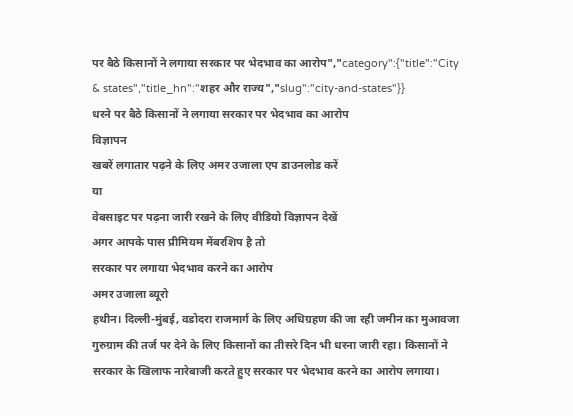पर बैठे किसानों ने लगाया सरकार पर भेदभाव का आरोप","category":{"title":"City & states","title_hn":"शहर और राज्य","slug":"city-and-states"}}
धरने पर बैठे किसानों ने लगाया सरकार पर भेदभाव का आरोप
विज्ञापन
खबरें लगातार पढ़ने के लिए अमर उजाला एप डाउनलोड करें
या
वेबसाइट पर पढ़ना जारी रखने के लिए वीडियो विज्ञापन देखें
अगर आपके पास प्रीमियम मेंबरशिप है तो
सरकार पर लगाया भेदभाव करने का आरोप
अमर उजाला ब्यूरो
हथीन। दिल्ली-मुंबई, वडोदरा राजमार्ग के लिए अधिग्रहण की जा रही जमीन का मुआवजा गुरुग्राम की तर्ज पर देने के लिए किसानों का तीसरे दिन भी धरना जारी रहा। किसानों ने सरकार के खिलाफ नारेबाजी करते हुए सरकार पर भेदभाव करने का आरोप लगाया।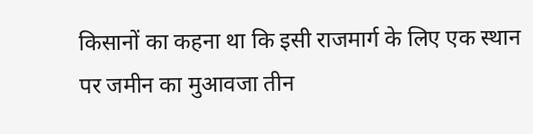किसानों का कहना था कि इसी राजमार्ग के लिए एक स्थान पर जमीन का मुआवजा तीन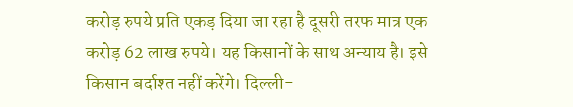करोड़ रुपये प्रति एकड़ दिया जा रहा है दूसरी तरफ मात्र एक करोड़ 62 लाख रुपये। यह किसानों के साथ अन्याय है। इसे किसान बर्दाश्त नहीं करेंगे। दिल्ली-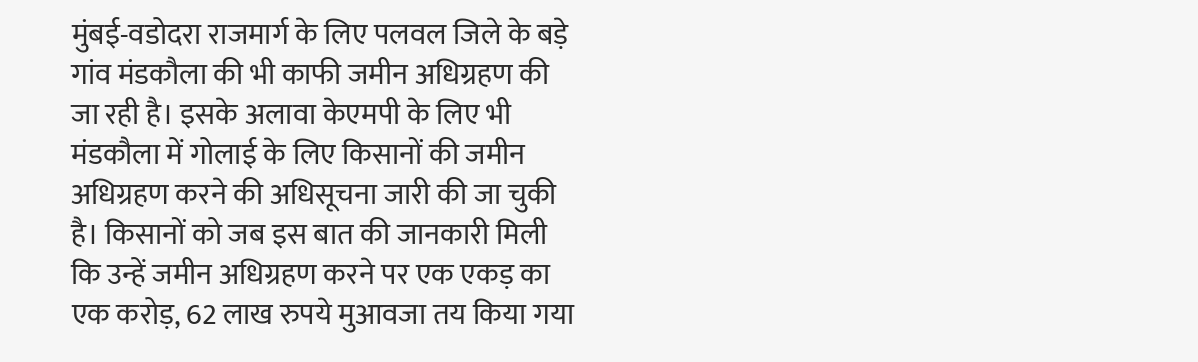मुंबई-वडोदरा राजमार्ग के लिए पलवल जिले के बड़े गांव मंडकौला की भी काफी जमीन अधिग्रहण की जा रही है। इसके अलावा केएमपी के लिए भी मंडकौला में गोलाई के लिए किसानों की जमीन अधिग्रहण करने की अधिसूचना जारी की जा चुकी है। किसानों को जब इस बात की जानकारी मिली कि उन्हें जमीन अधिग्रहण करने पर एक एकड़ का एक करोड़, 62 लाख रुपये मुआवजा तय किया गया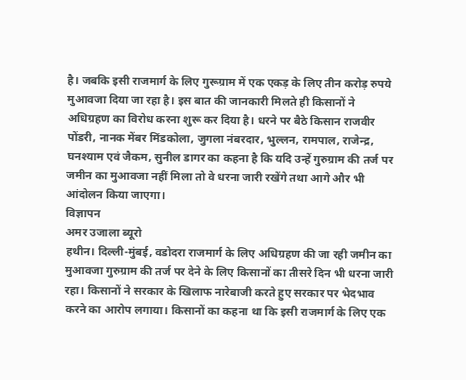है। जबकि इसी राजमार्ग के लिए गुरूग्राम में एक एकड़ के लिए तीन करोड़ रुपये मुआवजा दिया जा रहा है। इस बात की जानकारी मिलते ही किसानों ने अधिग्रहण का विरोध करना शुरू कर दिया है। धरने पर बैठे किसान राजवीर पोंडरी, नानक मेंबर मिंडकोला, जुगला नंबरदार, भुल्लन, रामपाल, राजेन्द्र, घनश्याम एवं जैकम, सुनील डागर का कहना है कि यदि उन्हें गुरुग्राम की तर्ज पर जमीन का मुआवजा नहीं मिला तो वे धरना जारी रखेंगे तथा आगे और भी आंदोलन किया जाएगा।
विज्ञापन
अमर उजाला ब्यूरो
हथीन। दिल्ली-मुंबई, वडोदरा राजमार्ग के लिए अधिग्रहण की जा रही जमीन का मुआवजा गुरुग्राम की तर्ज पर देने के लिए किसानों का तीसरे दिन भी धरना जारी रहा। किसानों ने सरकार के खिलाफ नारेबाजी करते हुए सरकार पर भेदभाव करने का आरोप लगाया। किसानों का कहना था कि इसी राजमार्ग के लिए एक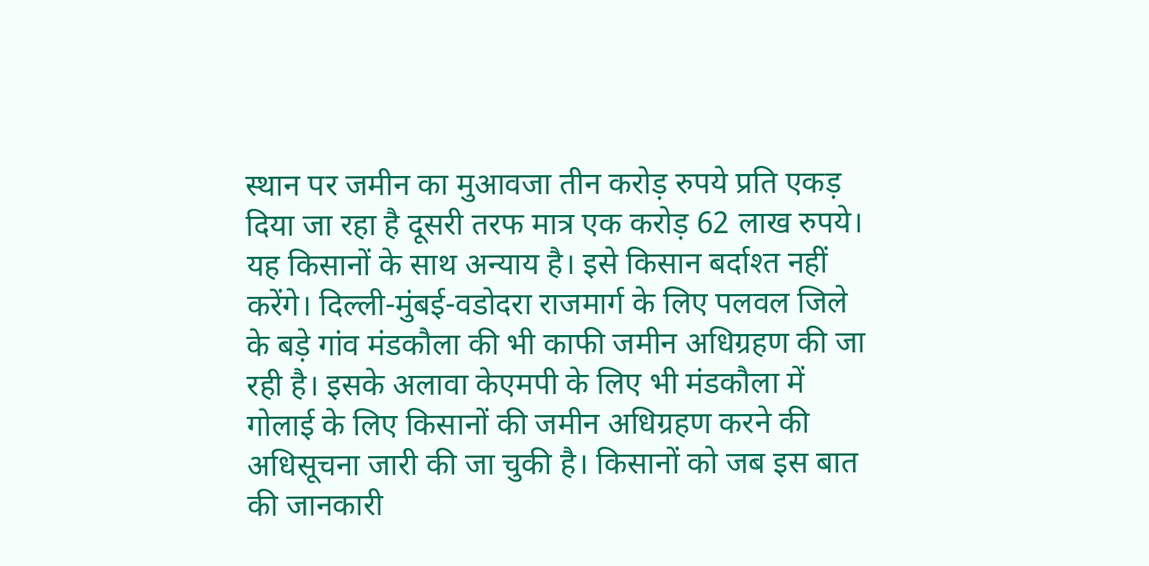स्थान पर जमीन का मुआवजा तीन करोड़ रुपये प्रति एकड़ दिया जा रहा है दूसरी तरफ मात्र एक करोड़ 62 लाख रुपये। यह किसानों के साथ अन्याय है। इसे किसान बर्दाश्त नहीं करेंगे। दिल्ली-मुंबई-वडोदरा राजमार्ग के लिए पलवल जिले के बड़े गांव मंडकौला की भी काफी जमीन अधिग्रहण की जा रही है। इसके अलावा केएमपी के लिए भी मंडकौला में गोलाई के लिए किसानों की जमीन अधिग्रहण करने की अधिसूचना जारी की जा चुकी है। किसानों को जब इस बात की जानकारी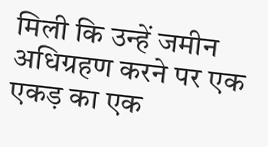मिली कि उन्हें जमीन अधिग्रहण करने पर एक एकड़ का एक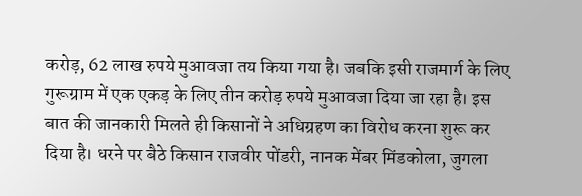करोड़, 62 लाख रुपये मुआवजा तय किया गया है। जबकि इसी राजमार्ग के लिए गुरूग्राम में एक एकड़ के लिए तीन करोड़ रुपये मुआवजा दिया जा रहा है। इस बात की जानकारी मिलते ही किसानों ने अधिग्रहण का विरोध करना शुरू कर दिया है। धरने पर बैठे किसान राजवीर पोंडरी, नानक मेंबर मिंडकोला, जुगला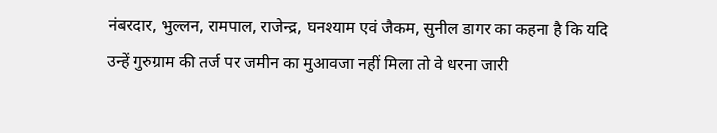नंबरदार, भुल्लन, रामपाल, राजेन्द्र, घनश्याम एवं जैकम, सुनील डागर का कहना है कि यदि उन्हें गुरुग्राम की तर्ज पर जमीन का मुआवजा नहीं मिला तो वे धरना जारी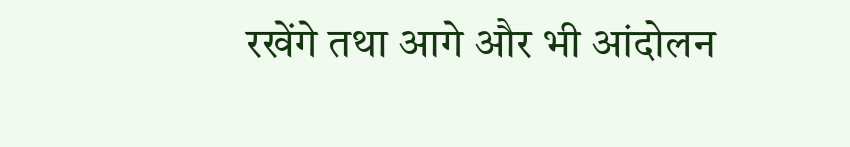रखेंगे तथा आगे और भी आंदोलन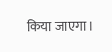किया जाएगा।